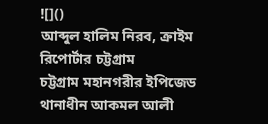![]()
আব্দুল হালিম নিরব, ক্রাইম রিপোর্টার চট্টগ্রাম
চট্টগ্রাম মহানগরীর ইপিজেড থানাধীন আকমল আলী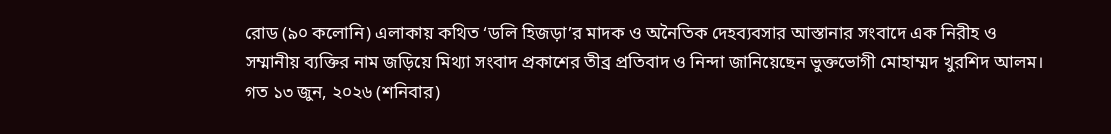রোড (৯০ কলোনি) এলাকায় কথিত ‘ডলি হিজড়া’র মাদক ও অনৈতিক দেহব্যবসার আস্তানার সংবাদে এক নিরীহ ও সম্মানীয় ব্যক্তির নাম জড়িয়ে মিথ্যা সংবাদ প্রকাশের তীব্র প্রতিবাদ ও নিন্দা জানিয়েছেন ভুক্তভোগী মোহাম্মদ খুরশিদ আলম।
গত ১৩ জুন, ২০২৬ (শনিবার)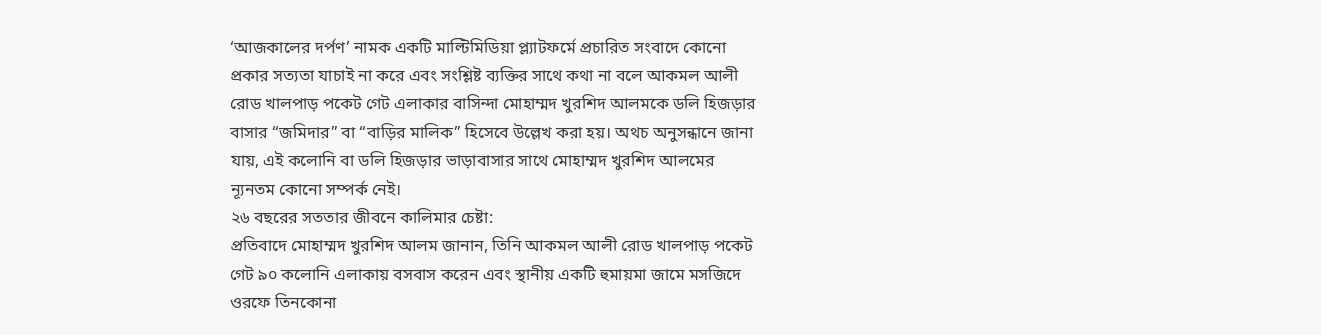‘আজকালের দর্পণ’ নামক একটি মাল্টিমিডিয়া প্ল্যাটফর্মে প্রচারিত সংবাদে কোনো প্রকার সত্যতা যাচাই না করে এবং সংশ্লিষ্ট ব্যক্তির সাথে কথা না বলে আকমল আলী রোড খালপাড় পকেট গেট এলাকার বাসিন্দা মোহাম্মদ খুরশিদ আলমকে ডলি হিজড়ার বাসার “জমিদার” বা “বাড়ির মালিক” হিসেবে উল্লেখ করা হয়। অথচ অনুসন্ধানে জানা যায়, এই কলোনি বা ডলি হিজড়ার ভাড়াবাসার সাথে মোহাম্মদ খুরশিদ আলমের ন্যূনতম কোনো সম্পর্ক নেই।
২৬ বছরের সততার জীবনে কালিমার চেষ্টা:
প্রতিবাদে মোহাম্মদ খুরশিদ আলম জানান, তিনি আকমল আলী রোড খালপাড় পকেট গেট ৯০ কলোনি এলাকায় বসবাস করেন এবং স্থানীয় একটি হুমায়মা জামে মসজিদে ওরফে তিনকোনা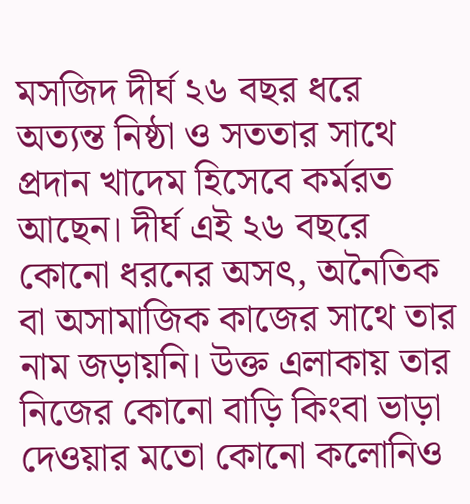মসজিদ দীর্ঘ ২৬ বছর ধরে অত্যন্ত নিষ্ঠা ও সততার সাথে প্রদান খাদেম হিসেবে কর্মরত আছেন। দীর্ঘ এই ২৬ বছরে কোনো ধরনের অসৎ, অনৈতিক বা অসামাজিক কাজের সাথে তার নাম জড়ায়নি। উক্ত এলাকায় তার নিজের কোনো বাড়ি কিংবা ভাড়া দেওয়ার মতো কোনো কলোনিও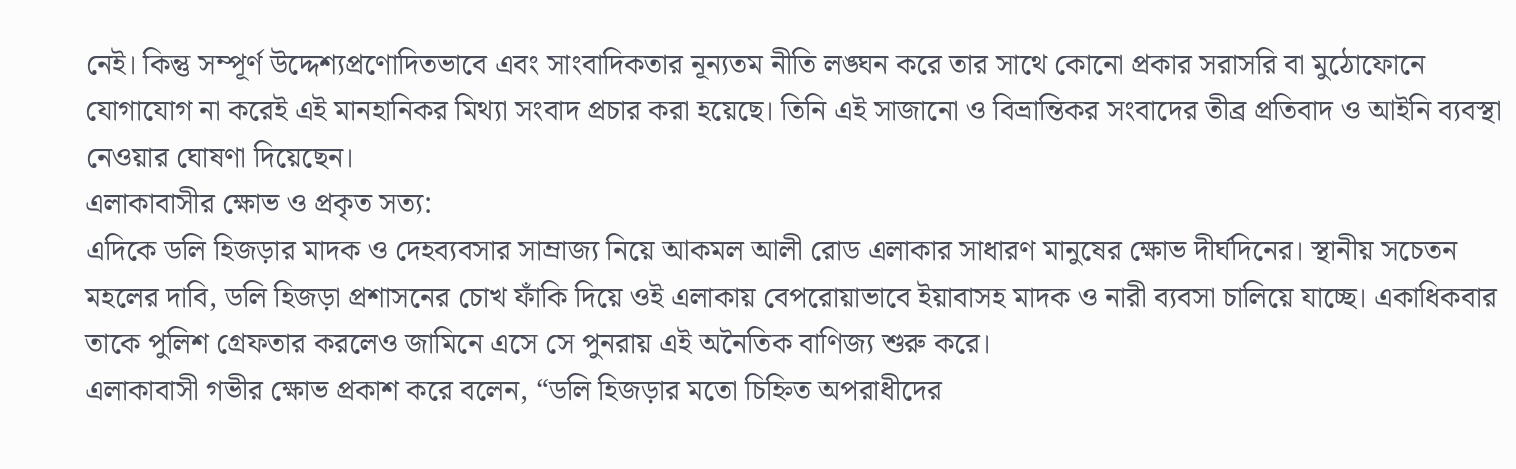নেই। কিন্তু সম্পূর্ণ উদ্দেশ্যপ্রণোদিতভাবে এবং সাংবাদিকতার নূন্যতম নীতি লঙ্ঘন করে তার সাথে কোনো প্রকার সরাসরি বা মুঠোফোনে যোগাযোগ না করেই এই মানহানিকর মিথ্যা সংবাদ প্রচার করা হয়েছে। তিনি এই সাজানো ও বিভ্রান্তিকর সংবাদের তীব্র প্রতিবাদ ও আইনি ব্যবস্থা নেওয়ার ঘোষণা দিয়েছেন।
এলাকাবাসীর ক্ষোভ ও প্রকৃত সত্য:
এদিকে ডলি হিজড়ার মাদক ও দেহব্যবসার সাম্রাজ্য নিয়ে আকমল আলী রোড এলাকার সাধারণ মানুষের ক্ষোভ দীর্ঘদিনের। স্থানীয় সচেতন মহলের দাবি, ডলি হিজড়া প্রশাসনের চোখ ফাঁকি দিয়ে ওই এলাকায় বেপরোয়াভাবে ইয়াবাসহ মাদক ও নারী ব্যবসা চালিয়ে যাচ্ছে। একাধিকবার তাকে পুলিশ গ্রেফতার করলেও জামিনে এসে সে পুনরায় এই অনৈতিক বাণিজ্য শুরু করে।
এলাকাবাসী গভীর ক্ষোভ প্রকাশ করে বলেন, “ডলি হিজড়ার মতো চিহ্নিত অপরাধীদের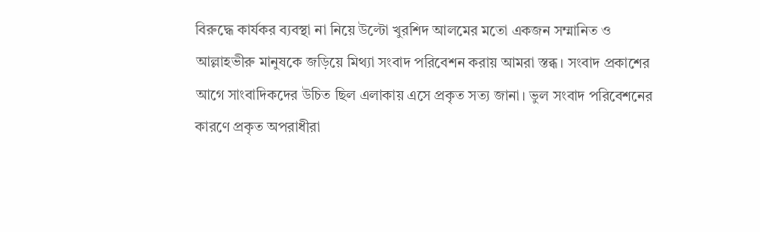বিরুদ্ধে কার্যকর ব্যবস্থা না নিয়ে উল্টো খুরশিদ আলমের মতো একজন সম্মানিত ও আল্লাহভীরু মানুষকে জড়িয়ে মিথ্যা সংবাদ পরিবেশন করায় আমরা স্তব্ধ। সংবাদ প্রকাশের আগে সাংবাদিকদের উচিত ছিল এলাকায় এসে প্রকৃত সত্য জানা। ভুল সংবাদ পরিবেশনের কারণে প্রকৃত অপরাধীরা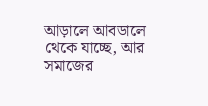আড়ালে আবডালে থেকে যাচ্ছে, আর সমাজের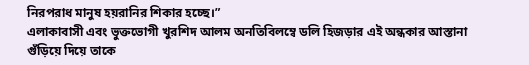নিরপরাধ মানুষ হয়রানির শিকার হচ্ছে।”
এলাকাবাসী এবং ভুক্তভোগী খুরশিদ আলম অনতিবিলম্বে ডলি হিজড়ার এই অন্ধকার আস্তানা গুঁড়িয়ে দিয়ে তাকে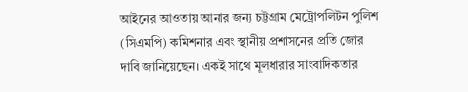আইনের আওতায় আনার জন্য চট্টগ্রাম মেট্রোপলিটন পুলিশ (সিএমপি) কমিশনার এবং স্থানীয় প্রশাসনের প্রতি জোর দাবি জানিয়েছেন। একই সাথে মূলধারার সাংবাদিকতার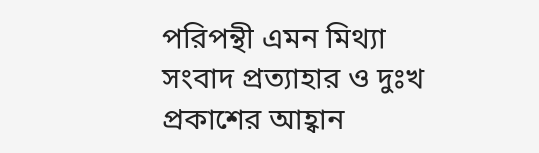পরিপন্থী এমন মিথ্যা সংবাদ প্রত্যাহার ও দুঃখ প্রকাশের আহ্বান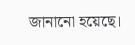জানানো হয়েছে।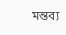মন্তব্য